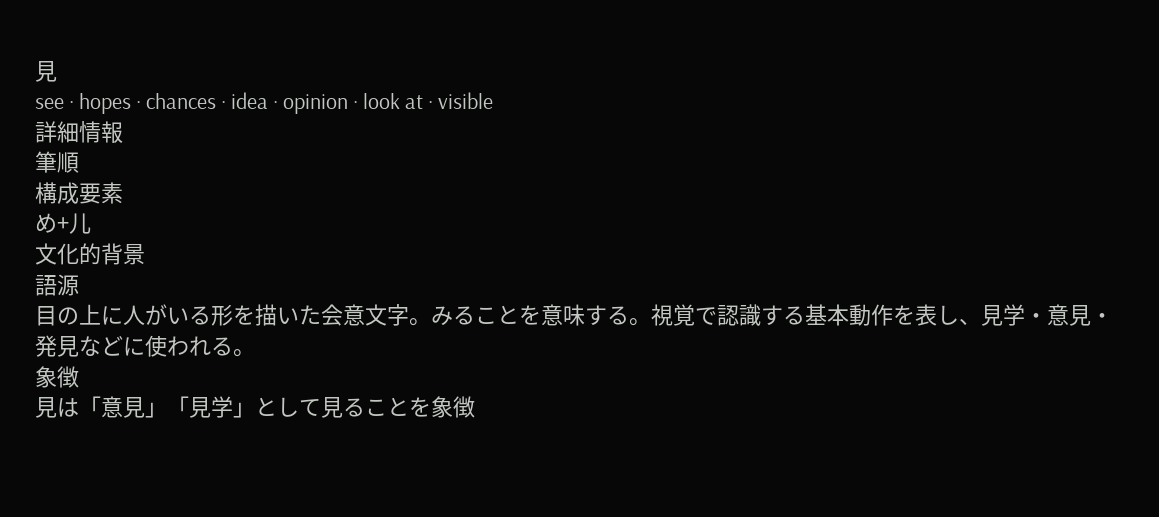見
see · hopes · chances · idea · opinion · look at · visible
詳細情報
筆順
構成要素
め+儿
文化的背景
語源
目の上に人がいる形を描いた会意文字。みることを意味する。視覚で認識する基本動作を表し、見学・意見・発見などに使われる。
象徴
見は「意見」「見学」として見ることを象徴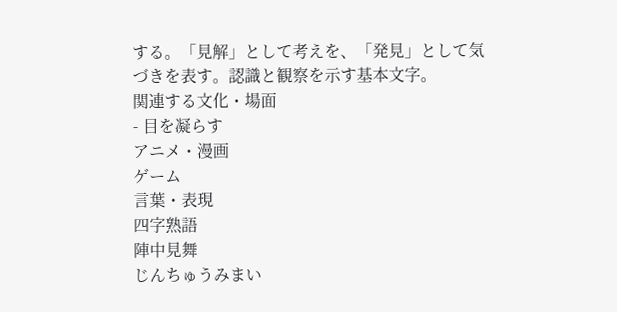する。「見解」として考えを、「発見」として気づきを表す。認識と観察を示す基本文字。
関連する文化・場面
- 目を凝らす
アニメ・漫画
ゲーム
言葉・表現
四字熟語
陣中見舞
じんちゅうみまい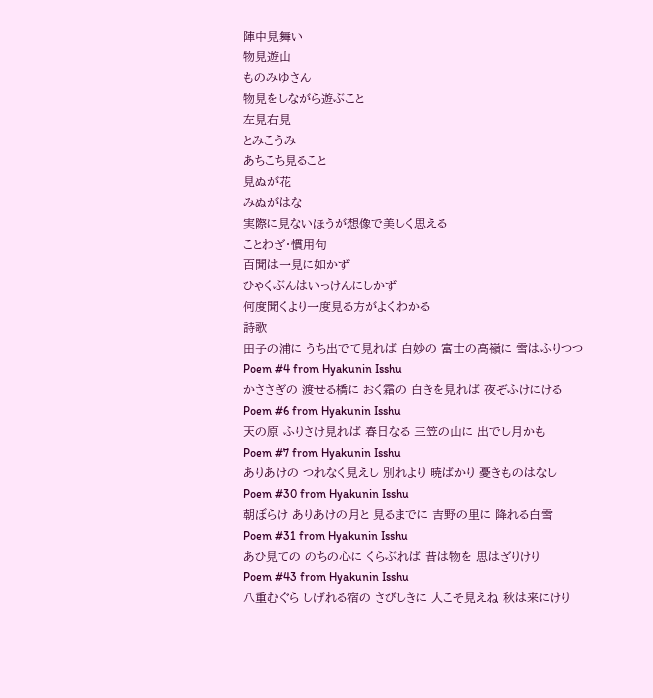陣中見舞い
物見遊山
ものみゆさん
物見をしながら遊ぶこと
左見右見
とみこうみ
あちこち見ること
見ぬが花
みぬがはな
実際に見ないほうが想像で美しく思える
ことわざ・慣用句
百聞は一見に如かず
ひゃくぶんはいっけんにしかず
何度聞くより一度見る方がよくわかる
詩歌
田子の浦に うち出でて見れば 白妙の 富士の高嶺に 雪はふりつつ
Poem #4 from Hyakunin Isshu
かささぎの 渡せる橋に おく霜の 白きを見れば 夜ぞふけにける
Poem #6 from Hyakunin Isshu
天の原 ふりさけ見れば 春日なる 三笠の山に 出でし月かも
Poem #7 from Hyakunin Isshu
ありあけの つれなく見えし 別れより 暁ばかり 憂きものはなし
Poem #30 from Hyakunin Isshu
朝ぼらけ ありあけの月と 見るまでに 吉野の里に 降れる白雪
Poem #31 from Hyakunin Isshu
あひ見ての のちの心に くらぶれば 昔は物を 思はざりけり
Poem #43 from Hyakunin Isshu
八重むぐら しげれる宿の さびしきに 人こそ見えね 秋は来にけり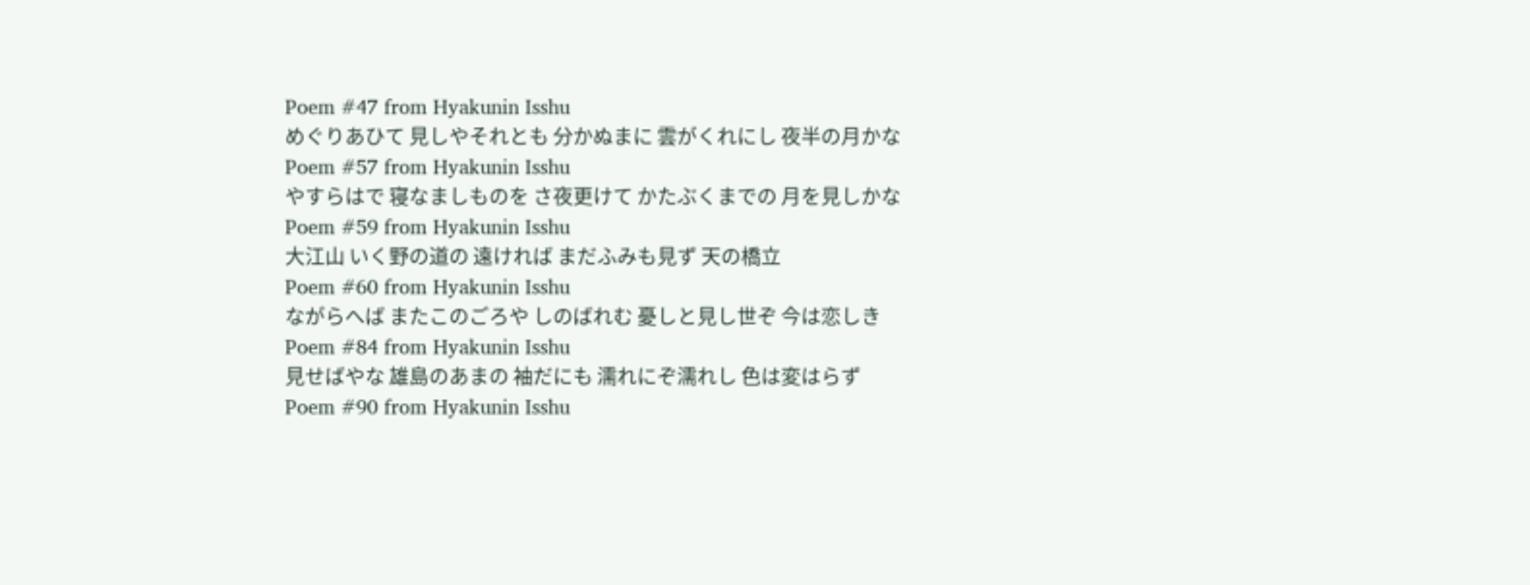Poem #47 from Hyakunin Isshu
めぐりあひて 見しやそれとも 分かぬまに 雲がくれにし 夜半の月かな
Poem #57 from Hyakunin Isshu
やすらはで 寝なましものを さ夜更けて かたぶくまでの 月を見しかな
Poem #59 from Hyakunin Isshu
大江山 いく野の道の 遠ければ まだふみも見ず 天の橋立
Poem #60 from Hyakunin Isshu
ながらへば またこのごろや しのばれむ 憂しと見し世ぞ 今は恋しき
Poem #84 from Hyakunin Isshu
見せばやな 雄島のあまの 袖だにも 濡れにぞ濡れし 色は変はらず
Poem #90 from Hyakunin Isshu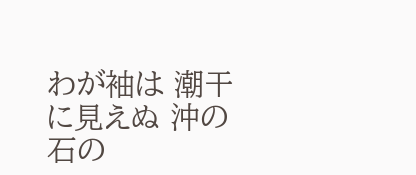わが袖は 潮干に見えぬ 沖の石の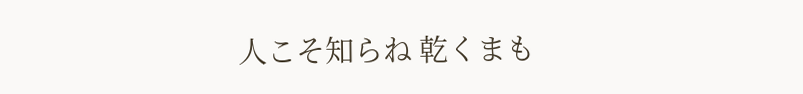人こそ知らね 乾くまも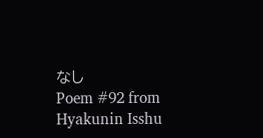なし
Poem #92 from Hyakunin Isshu